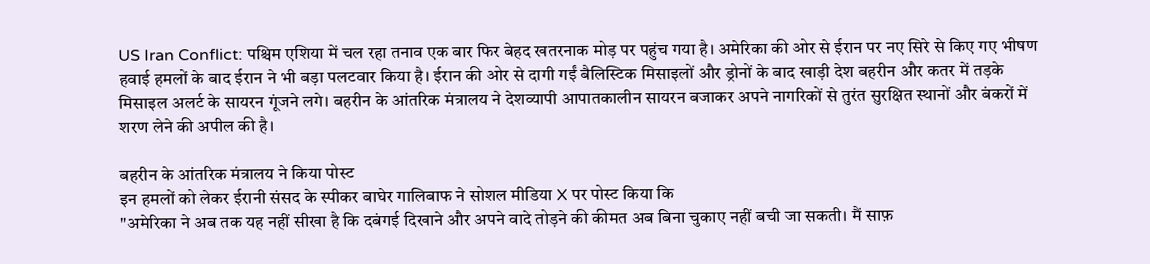US Iran Conflict: पश्चिम एशिया में चल रहा तनाव एक बार फिर बेहद खतरनाक मोड़ पर पहुंच गया है। अमेरिका की ओर से ईरान पर नए सिरे से किए गए भीषण हवाई हमलों के बाद ईरान ने भी बड़ा पलटवार किया है। ईरान की ओर से दागी गईं बैलिस्टिक मिसाइलों और ड्रोनों के बाद खाड़ी देश बहरीन और कतर में तड़के मिसाइल अलर्ट के सायरन गूंजने लगे। बहरीन के आंतरिक मंत्रालय ने देशव्यापी आपातकालीन सायरन बजाकर अपने नागरिकों से तुरंत सुरक्षित स्थानों और बंकरों में शरण लेने की अपील की है।

बहरीन के आंतरिक मंत्रालय ने किया पोस्ट
इन हमलों को लेकर ईरानी संसद के स्पीकर बाघेर गालिबाफ ने सोशल मीडिया X पर पोस्ट किया कि
"अमेरिका ने अब तक यह नहीं सीखा है कि दबंगई दिखाने और अपने वादे तोड़ने की कीमत अब बिना चुकाए नहीं बची जा सकती। मैं साफ़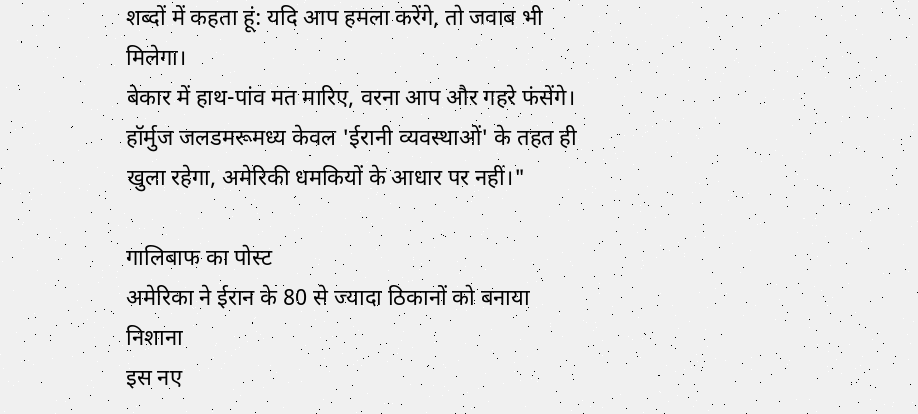शब्दों में कहता हूं: यदि आप हमला करेंगे, तो जवाब भी मिलेगा।
बेकार में हाथ-पांव मत मारिए, वरना आप और गहरे फंसेंगे। हॉर्मुज जलडमरूमध्य केवल 'ईरानी व्यवस्थाओं' के तहत ही खुला रहेगा, अमेरिकी धमकियों के आधार पर नहीं।"

गालिबाफ का पोस्ट
अमेरिका ने ईरान के 80 से ज्यादा ठिकानों को बनाया निशाना
इस नए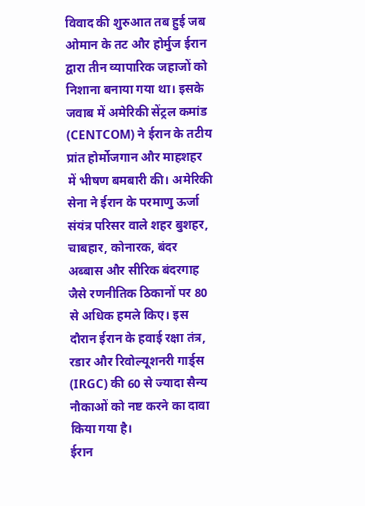विवाद की शुरुआत तब हुई जब ओमान के तट और होर्मुज ईरान द्वारा तीन व्यापारिक जहाजों को निशाना बनाया गया था। इसके जवाब में अमेरिकी सेंट्रल कमांड (CENTCOM) ने ईरान के तटीय प्रांत होर्मोजगान और माहशहर में भीषण बमबारी की। अमेरिकी सेना ने ईरान के परमाणु ऊर्जा संयंत्र परिसर वाले शहर बुशहर, चाबहार, कोनारक, बंदर अब्बास और सीरिक बंदरगाह जैसे रणनीतिक ठिकानों पर 80 से अधिक हमले किए। इस दौरान ईरान के हवाई रक्षा तंत्र, रडार और रिवोल्यूशनरी गार्ड्स (IRGC) की 60 से ज्यादा सैन्य नौकाओं को नष्ट करने का दावा किया गया है।
ईरान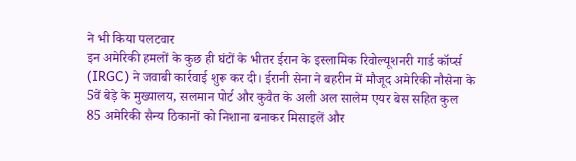ने भी किया पलटवार
इन अमेरिकी हमलों के कुछ ही घंटों के भीतर ईरान के इस्लामिक रिवोल्यूशनरी गार्ड कॉर्प्स (IRGC) ने जवाबी कार्रवाई शुरू कर दी। ईरानी सेना ने बहरीन में मौजूद अमेरिकी नौसेना के 5वें बेड़े के मुख्यालय, सलमान पोर्ट और कुवैत के अली अल सालेम एयर बेस सहित कुल 85 अमेरिकी सैन्य ठिकानों को निशाना बनाकर मिसाइलें और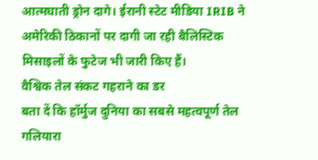आत्मघाती ड्रोन दागे। ईरानी स्टेट मीडिया IRIB ने अमेरिकी ठिकानों पर दागी जा रही बैलिस्टिक मिसाइलों के फुटेज भी जारी किए हैं।
वैश्विक तेल संकट गहराने का डर
बता दें कि हॉर्मुज दुनिया का सबसे महत्वपूर्ण तेल गलियारा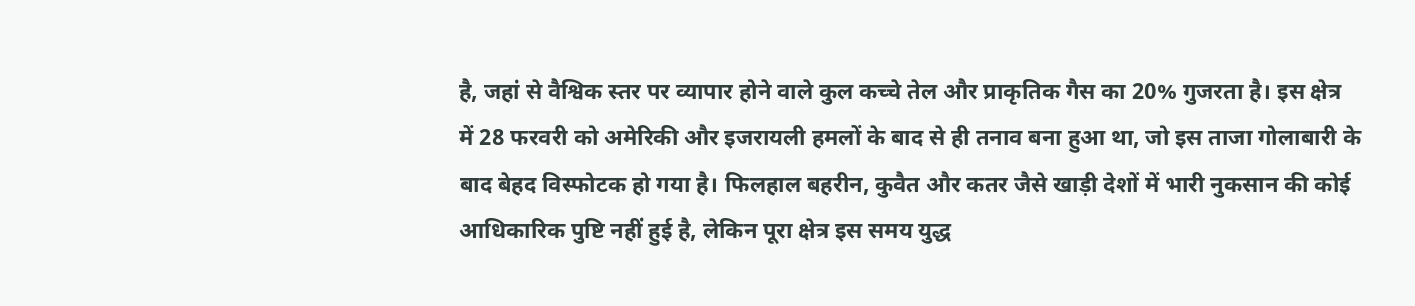है, जहां से वैश्विक स्तर पर व्यापार होने वाले कुल कच्चे तेल और प्राकृतिक गैस का 20% गुजरता है। इस क्षेत्र में 28 फरवरी को अमेरिकी और इजरायली हमलों के बाद से ही तनाव बना हुआ था, जो इस ताजा गोलाबारी के बाद बेहद विस्फोटक हो गया है। फिलहाल बहरीन, कुवैत और कतर जैसे खाड़ी देशों में भारी नुकसान की कोई आधिकारिक पुष्टि नहीं हुई है, लेकिन पूरा क्षेत्र इस समय युद्ध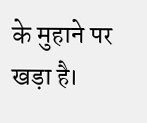के मुहाने पर खड़ा है।